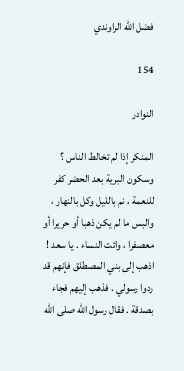فضل الله الراوندي

154

النوادر

المنكر إذا لم تخالط الناس ؟ وسكون البرية بعد الحضر كفر للنعمة ، نم بالليل وكل بالنهار ، والبس ما لم يكن ذهبا أو حريرا أو معصفرا ، وائت النساء . يا سعد ! اذهب إلى بني المصطلق فإنهم قد ردوا رسولي . فذهب إليهم فجاء بصدقة . فقال رسول الله صلى الله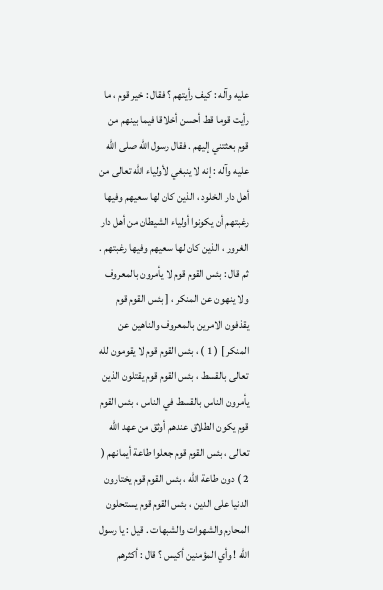عليه وآله : كيف رأيتهم ؟ فقال : خير قوم ، ما رأيت قوما قط أحسن أخلاقا فيما بينهم من قوم بعثتني إليهم . فقال رسول الله صلى الله عليه وآله : إنه لا ينبغي لأولياء الله تعالى من أهل دار الخلود ، الذين كان لها سعيهم وفيها رغبتهم أن يكونوا أولياء الشيطان من أهل دار الغرور ، الذين كان لها سعيهم وفيها رغبتهم . ثم قال : بئس القوم قوم لا يأمرون بالمعروف ولا ينهون عن المنكر ، [ بئس القوم قوم يقذفون الامرين بالمعروف والناهين عن المنكر ] ( 1 ) ، بئس القوم قوم لا يقومون لله تعالى بالقسط ، بئس القوم قوم يقتلون الذين يأمرون الناس بالقسط في الناس ، بئس القوم قوم يكون الطلاق عندهم أوثق من عهد الله تعالى ، بئس القوم قوم جعلوا طاعة أيمانهم ( 2 ) دون طاعة الله ، بئس القوم قوم يختارون الدنيا على الدين ، بئس القوم قوم يستحلون المحارم والشهوات والشبهات . قيل : يا رسول الله ! وأي المؤمنين أكيس ؟ قال : أكثرهم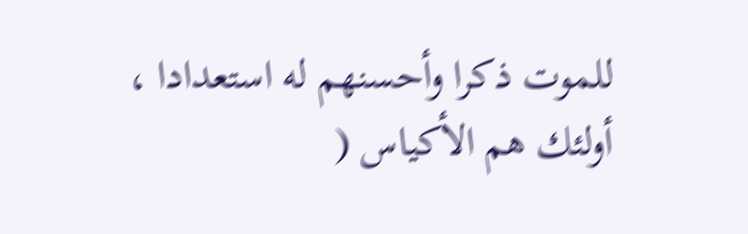للموت ذكرا وأحسنهم له استعدادا ، أولئك هم الأكياس (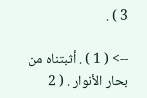3 ) .

--> ( 1 ) . أثبتناه من بحار الأنوار . ( 2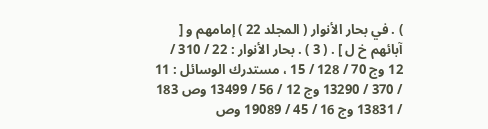) . في بحار الأنوار ( المجلد 22 ) إمامهم و [ آبائهم خ ل ] . ( 3 ) . بحار الأنوار : 22 / 310 / 12 وج 70 / 128 / 15 ، مستدرك الوسائل : 11 / 370 / 13290 وج 12 / 56 / 13499 وص 183 / 13831 وج 16 / 45 / 19089 وص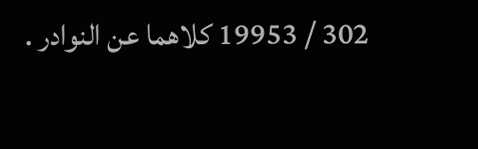302 / 19953 كلاهما عن النوادر .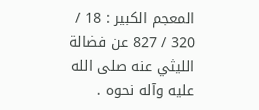المعجم الكبير : 18 / 320 / 827 عن فضالة الليثي عنه صلى الله عليه وآله نحوه .